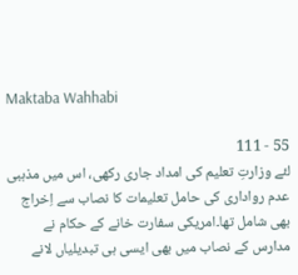Maktaba Wahhabi

55 - 111
لئے وزارتِ تعلیم کی امداد جاری رکھی، اس میں مذہبی عدم رواداری کی حامل تعلیمات کا نصاب سے اِخراج بھی شامل تھا۔امریکی سفارت خانے کے حکام نے مدارس کے نصاب میں بھی ایسی ہی تبدیلیاں لانے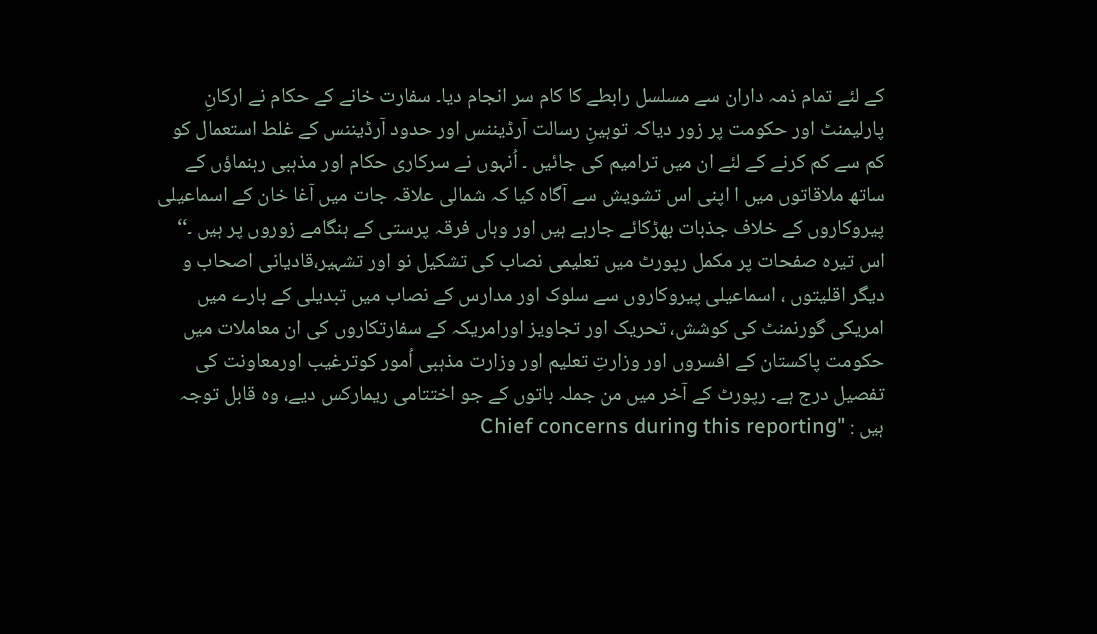کے لئے تمام ذمہ داران سے مسلسل رابطے کا کام سر انجام دیا۔ سفارت خانے کے حکام نے ارکانِ پارلیمنٹ اور حکومت پر زور دیاکہ توہینِ رسالت آرڈیننس اور حدود آرڈیننس کے غلط استعمال کو کم سے کم کرنے کے لئے ان میں ترامیم کی جائیں ۔ اُنہوں نے سرکاری حکام اور مذہبی رہنماؤں کے ساتھ ملاقاتوں میں ا اپنی اس تشویش سے آگاہ کیا کہ شمالی علاقہ جات میں آغا خان کے اسماعیلی پیروکاروں کے خلاف جذبات بھڑکائے جارہے ہیں اور وہاں فرقہ پرستی کے ہنگامے زوروں پر ہیں ۔‘‘ اس تیرہ صفحات پر مکمل رپورٹ میں تعلیمی نصاب کی تشکیل نو اور تشہیر،قادیانی اصحاب و دیگر اقلیتوں ، اسماعیلی پیروکاروں سے سلوک اور مدارس کے نصاب میں تبدیلی کے بارے میں امریکی گورنمنٹ کی کوشش، تحریک اور تجاویز اورامریکہ کے سفارتکاروں کی ان معاملات میں حکومت پاکستان کے افسروں اور وزارتِ تعلیم اور وزارت مذہبی اُمور کوترغیب اورمعاونت کی تفصیل درج ہے۔ رپورٹ کے آخر میں من جملہ باتوں کے جو اختتامی ریمارکس دیے، وہ قابل توجہ ہیں : "Chief concerns during this reporting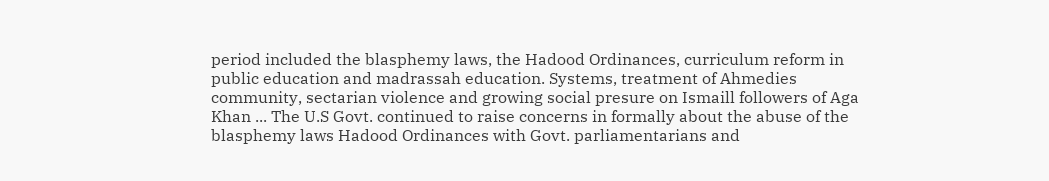period included the blasphemy laws, the Hadood Ordinances, curriculum reform in public education and madrassah education. Systems, treatment of Ahmedies community, sectarian violence and growing social presure on Ismaill followers of Aga Khan ... The U.S Govt. continued to raise concerns in formally about the abuse of the blasphemy laws Hadood Ordinances with Govt. parliamentarians and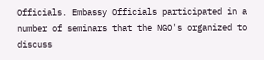Officials. Embassy Officials participated in a number of seminars that the NGO's organized to discuss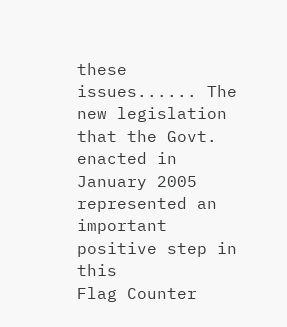these issues...... The new legislation that the Govt. enacted in January 2005 represented an important positive step in this
Flag Counter